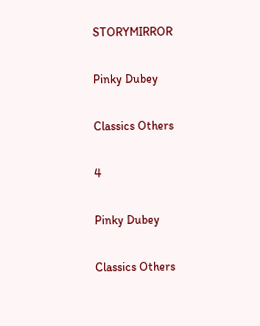STORYMIRROR

Pinky Dubey

Classics Others

4

Pinky Dubey

Classics Others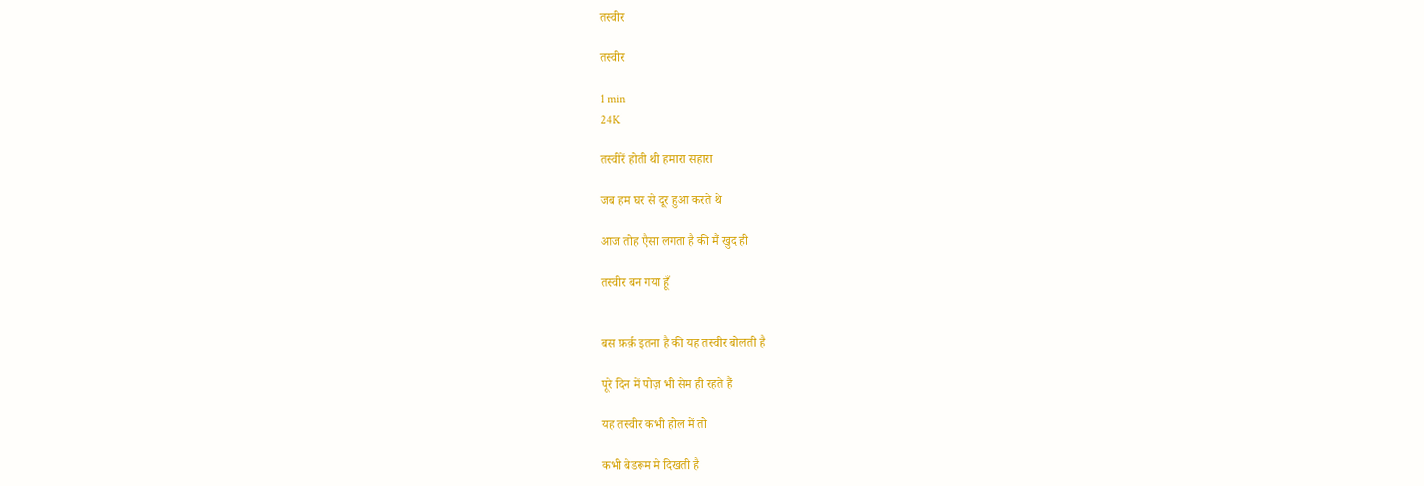तस्वीर

तस्वीर

1 min
24K

तस्वीरें होती थी हमारा सहारा

जब हम घर से दूर हुआ करते थे

आज तोह एैसा लगता है की मैं खुद ही

तस्वीर बन गया हूँ


बस फ़र्क़ इतना है की यह तस्वीर बोलती है

पूरे दिन में पोज़ भी सेम ही रहते हैं

यह तस्वीर कभी होल में तो

कभी बेडरूम मे दिखती है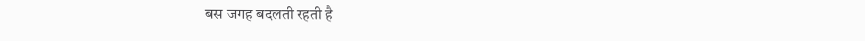बस जगह बदलती रहती है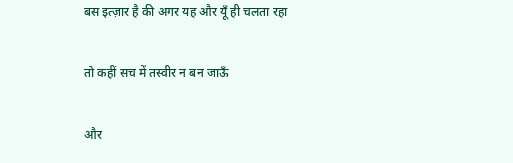बस इत्ज़ार है की अगर यह और यूँ ही चलता रहा

तो कहीं सच में तस्वीर न बन जाऊँ

और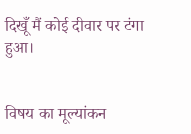दिखूँ मैं कोई दीवार पर टंगा हुआ।


विषय का मूल्यांकन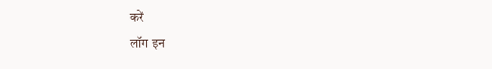करें
लॉग इन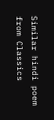Similar hindi poem from Classics